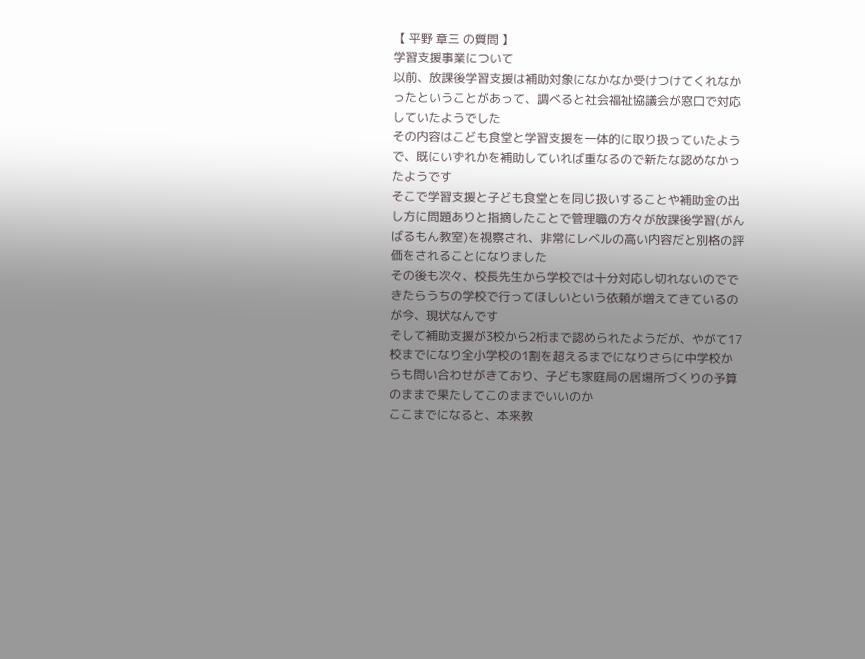【 平野 章三 の質問 】
学習支援事業について
以前、放課後学習支援は補助対象になかなか受けつけてくれなかったということがあって、調べると社会福祉協議会が窓口で対応していたようでした
その内容はこども食堂と学習支援を一体的に取り扱っていたようで、既にいずれかを補助していれば重なるので新たな認めなかったようです
そこで学習支援と子ども食堂とを同じ扱いすることや補助金の出し方に問題ありと指摘したことで管理職の方々が放課後学習(がんばるもん教室)を視察され、非常にレベルの高い内容だと別格の評価をされることになりました
その後も次々、校長先生から学校では十分対応し切れないのでできたらうちの学校で行ってほしいという依頼が増えてきているのが今、現状なんです
そして補助支援が3校から2桁まで認められたようだが、やがて17校までになり全小学校の1割を超えるまでになりさらに中学校からも問い合わせがきており、子ども家庭局の居場所づくりの予算のままで果たしてこのままでいいのか
ここまでになると、本来教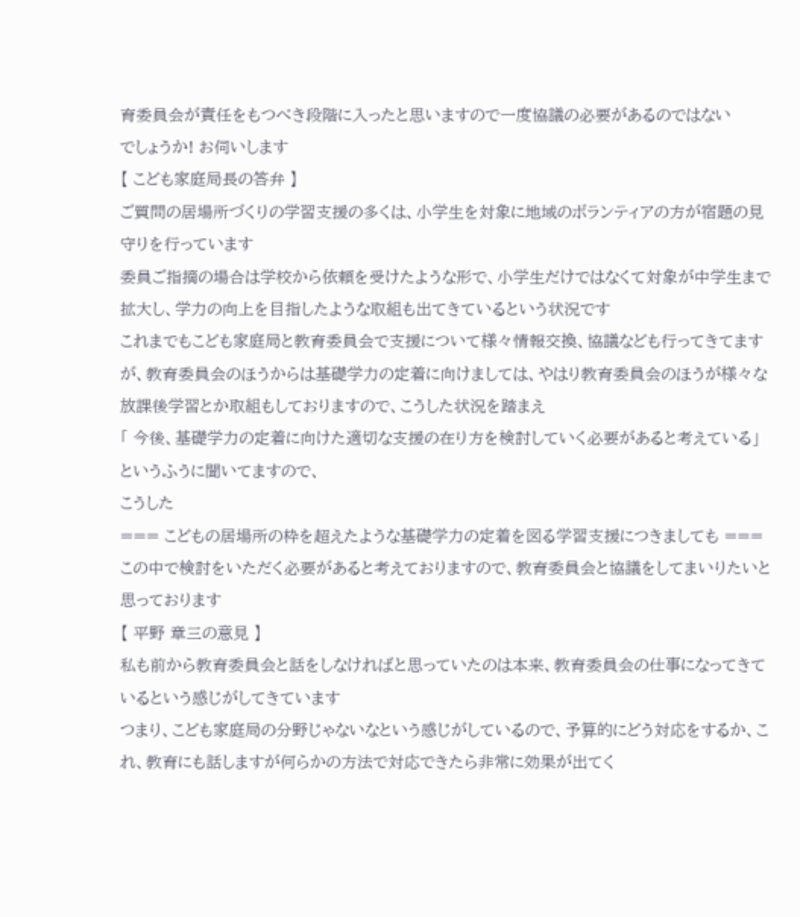育委員会が責任をもつべき段階に入ったと思いますので一度協議の必要があるのではない
でしょうか! お伺いします
【 こども家庭局長の答弁 】
ご質問の居場所づくりの学習支援の多くは、小学生を対象に地域のボランティアの方が宿題の見守りを行っています
委員ご指摘の場合は学校から依頼を受けたような形で、小学生だけではなくて対象が中学生まで拡大し、学力の向上を目指したような取組も出てきているという状況です
これまでもこども家庭局と教育委員会で支援について様々情報交換、協議なども行ってきてますが、教育委員会のほうからは基礎学力の定着に向けましては、やはり教育委員会のほうが様々な放課後学習とか取組もしておりますので、こうした状況を踏まえ
「 今後、基礎学力の定着に向けた適切な支援の在り方を検討していく必要があると考えている」
というふうに聞いてますので、
こうした
=== こどもの居場所の枠を超えたような基礎学力の定着を図る学習支援につきましても ===
この中で検討をいただく必要があると考えておりますので、教育委員会と協議をしてまいりたいと思っております
【 平野 章三の意見 】
私も前から教育委員会と話をしなければと思っていたのは本来、教育委員会の仕事になってきているという感じがしてきています
つまり、こども家庭局の分野じゃないなという感じがしているので、予算的にどう対応をするか、これ、教育にも話しますが何らかの方法で対応できたら非常に効果が出てく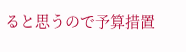ると思うので予算措置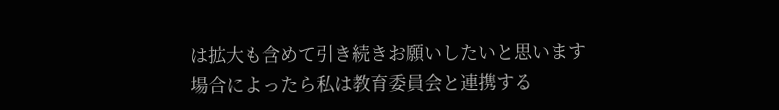は拡大も含めて引き続きお願いしたいと思います
場合によったら私は教育委員会と連携する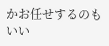かお任せするのもいい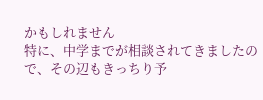かもしれません
特に、中学までが相談されてきましたので、その辺もきっちり予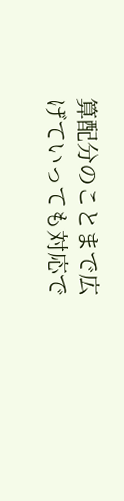算配分のことまで広げていっても対応で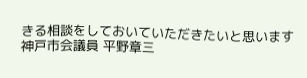きる相談をしておいていただきたいと思います
神戸市会議員 平野章三